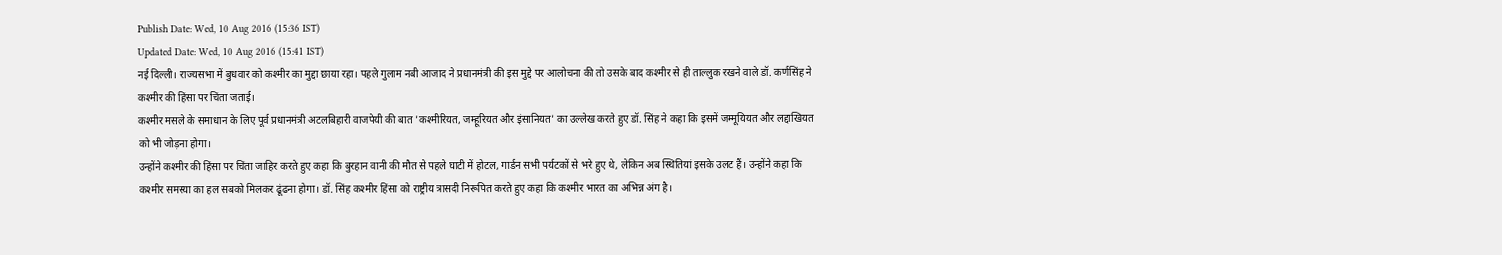Publish Date: Wed, 10 Aug 2016 (15:36 IST)
Updated Date: Wed, 10 Aug 2016 (15:41 IST)
नई दिल्ली। राज्यसभा में बुधवार को कश्मीर का मुद्दा छाया रहा। पहले गुलाम नबी आजाद ने प्रधानमंत्री की इस मुद्दे पर आलोचना की तो उसके बाद कश्मीर से ही ताल्लुक रखने वाले डॉ. कर्णसिंह ने कश्मीर की हिंसा पर चिंता जताई।
कश्मीर मसले के समाधान के लिए पूर्व प्रधानमंत्री अटलबिहारी वाजपेयी की बात 'कश्मीरियत, जम्हूरियत और इंसानियत' का उल्लेख करते हुए डॉ. सिंह ने कहा कि इसमें जम्मूयियत और लद्दाखियत को भी जोड़ना होगा।
उन्होंने कश्मीर की हिंसा पर चिंता जाहिर करते हुए कहा कि बुरहान वानी की मौत से पहले घाटी में होटल, गार्डन सभी पर्यटकों से भरे हुए थे, लेकिन अब स्थितियां इसके उलट हैं। उन्होंने कहा कि कश्मीर समस्या का हल सबको मिलकर ढूंढना होगा। डॉ. सिंह कश्मीर हिंसा को राष्ट्रीय त्रासदी निरूपित करते हुए कहा कि कश्मीर भारत का अभिन्न अंग है।